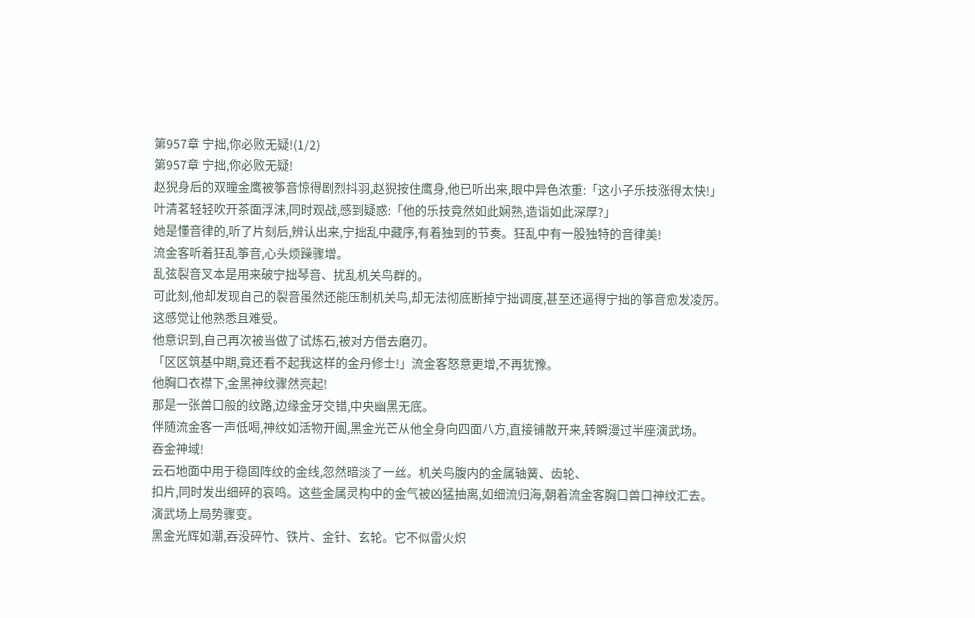第957章 宁拙,你必败无疑!(1/2)
第957章 宁拙,你必败无疑!
赵猊身后的双瞳金鹰被筝音惊得剧烈抖羽,赵猊按住鹰身,他已听出来,眼中异色浓重:「这小子乐技涨得太快!」
叶清茗轻轻吹开茶面浮沫,同时观战,感到疑惑:「他的乐技竟然如此娴熟,造诣如此深厚?」
她是懂音律的,听了片刻后,辨认出来,宁拙乱中藏序,有着独到的节奏。狂乱中有一股独特的音律美!
流金客听着狂乱筝音,心头烦躁骤增。
乱弦裂音叉本是用来破宁拙琴音、扰乱机关鸟群的。
可此刻,他却发现自己的裂音虽然还能压制机关鸟,却无法彻底断掉宁拙调度,甚至还逼得宁拙的筝音愈发凌厉。
这感觉让他熟悉且难受。
他意识到,自己再次被当做了试炼石,被对方借去磨刃。
「区区筑基中期,竟还看不起我这样的金丹修士!」流金客怒意更增,不再犹豫。
他胸口衣襟下,金黑神纹骤然亮起!
那是一张兽口般的纹路,边缘金牙交错,中央幽黑无底。
伴随流金客一声低喝,神纹如活物开阖,黑金光芒从他全身向四面八方,直接铺散开来,转瞬漫过半座演武场。
吞金神域!
云石地面中用于稳固阵纹的金线,忽然暗淡了一丝。机关鸟腹内的金属轴簧、齿轮、
扣片,同时发出细碎的哀鸣。这些金属灵构中的金气被凶猛抽离,如细流归海,朝着流金客胸口兽口神纹汇去。
演武场上局势骤变。
黑金光辉如潮,吞没碎竹、铁片、金针、玄轮。它不似雷火炽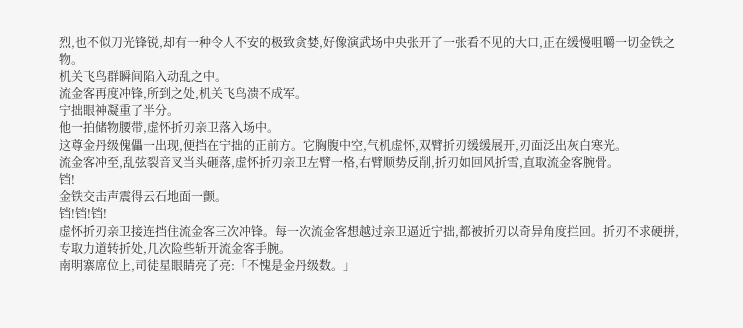烈,也不似刀光锋锐,却有一种令人不安的极致贪婪,好像演武场中央张开了一张看不见的大口,正在缓慢咀嚼一切金铁之物。
机关飞鸟群瞬间陷入动乱之中。
流金客再度冲锋,所到之处,机关飞鸟溃不成军。
宁拙眼神凝重了半分。
他一拍储物腰带,虚怀折刃亲卫落入场中。
这尊金丹级傀儡一出现,便挡在宁拙的正前方。它胸腹中空,气机虚怀,双臂折刃缓缓展开,刃面泛出灰白寒光。
流金客冲至,乱弦裂音叉当头砸落,虚怀折刃亲卫左臂一格,右臂顺势反削,折刃如回风折雪,直取流金客腕骨。
铛!
金铁交击声震得云石地面一颤。
铛!铛!铛!
虚怀折刃亲卫接连挡住流金客三次冲锋。每一次流金客想越过亲卫逼近宁拙,都被折刃以奇异角度拦回。折刃不求硬拼,专取力道转折处,几次险些斩开流金客手腕。
南明寨席位上,司徒星眼睛亮了亮:「不愧是金丹级数。」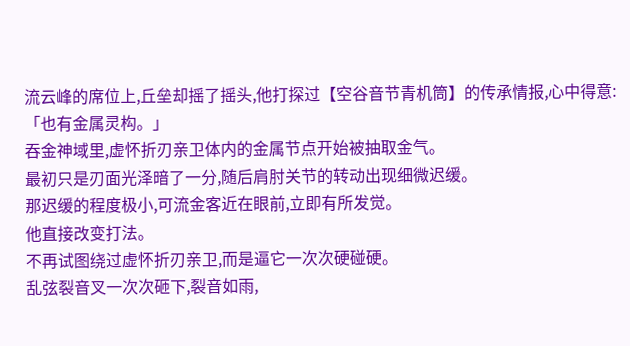流云峰的席位上,丘垒却摇了摇头,他打探过【空谷音节青机筒】的传承情报,心中得意:「也有金属灵构。」
吞金神域里,虚怀折刃亲卫体内的金属节点开始被抽取金气。
最初只是刃面光泽暗了一分,随后肩肘关节的转动出现细微迟缓。
那迟缓的程度极小,可流金客近在眼前,立即有所发觉。
他直接改变打法。
不再试图绕过虚怀折刃亲卫,而是逼它一次次硬碰硬。
乱弦裂音叉一次次砸下,裂音如雨,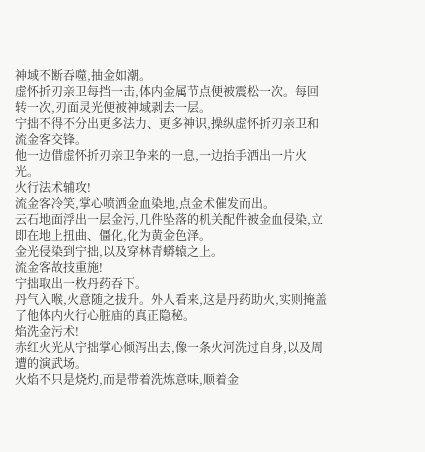神域不断吞噬,抽金如潮。
虚怀折刃亲卫每挡一击,体内金属节点便被震松一次。每回转一次,刃面灵光便被神域剥去一层。
宁拙不得不分出更多法力、更多神识,操纵虚怀折刃亲卫和流金客交锋。
他一边借虚怀折刃亲卫争来的一息,一边抬手洒出一片火光。
火行法术辅攻!
流金客冷笑,掌心喷洒金血染地,点金术催发而出。
云石地面浮出一层金污,几件坠落的机关配件被金血侵染,立即在地上扭曲、僵化,化为黄金色泽。
金光侵染到宁拙,以及穿林青蟒辕之上。
流金客故技重施!
宁拙取出一枚丹药吞下。
丹气入喉,火意随之拔升。外人看来,这是丹药助火,实则掩盖了他体内火行心脏庙的真正隐秘。
焰洗金污术!
赤红火光从宁拙掌心倾泻出去,像一条火河洗过自身,以及周遭的演武场。
火焰不只是烧灼,而是带着洗炼意味,顺着金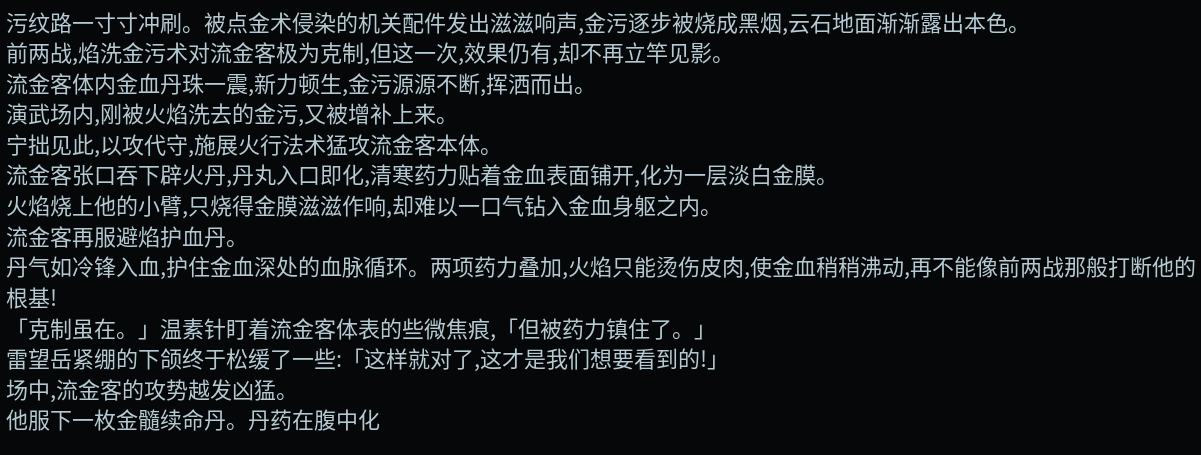污纹路一寸寸冲刷。被点金术侵染的机关配件发出滋滋响声,金污逐步被烧成黑烟,云石地面渐渐露出本色。
前两战,焰洗金污术对流金客极为克制,但这一次,效果仍有,却不再立竿见影。
流金客体内金血丹珠一震,新力顿生,金污源源不断,挥洒而出。
演武场内,刚被火焰洗去的金污,又被增补上来。
宁拙见此,以攻代守,施展火行法术猛攻流金客本体。
流金客张口吞下辟火丹,丹丸入口即化,清寒药力贴着金血表面铺开,化为一层淡白金膜。
火焰烧上他的小臂,只烧得金膜滋滋作响,却难以一口气钻入金血身躯之内。
流金客再服避焰护血丹。
丹气如冷锋入血,护住金血深处的血脉循环。两项药力叠加,火焰只能烫伤皮肉,使金血稍稍沸动,再不能像前两战那般打断他的根基!
「克制虽在。」温素针盯着流金客体表的些微焦痕,「但被药力镇住了。」
雷望岳紧绷的下颌终于松缓了一些:「这样就对了,这才是我们想要看到的!」
场中,流金客的攻势越发凶猛。
他服下一枚金髓续命丹。丹药在腹中化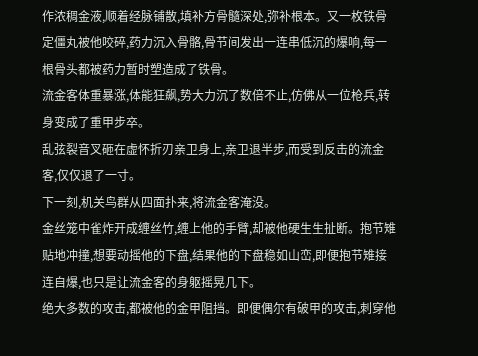作浓稠金液,顺着经脉铺散,填补方骨髓深处,弥补根本。又一枚铁骨定僵丸被他咬碎,药力沉入骨骼,骨节间发出一连串低沉的爆响,每一根骨头都被药力暂时塑造成了铁骨。
流金客体重暴涨,体能狂飙,势大力沉了数倍不止,仿佛从一位枪兵,转身变成了重甲步卒。
乱弦裂音叉砸在虚怀折刃亲卫身上,亲卫退半步,而受到反击的流金客,仅仅退了一寸。
下一刻,机关鸟群从四面扑来,将流金客淹没。
金丝笼中雀炸开成缠丝竹,缠上他的手臂,却被他硬生生扯断。抱节雉贴地冲撞,想要动摇他的下盘,结果他的下盘稳如山峦,即便抱节雉接连自爆,也只是让流金客的身躯摇晃几下。
绝大多数的攻击,都被他的金甲阻挡。即便偶尔有破甲的攻击,刺穿他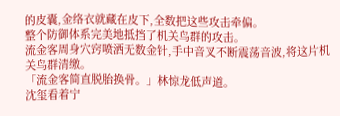的皮囊,金络衣就藏在皮下,全数把这些攻击牵偏。
整个防御体系完美地抵挡了机关鸟群的攻击。
流金客周身穴窍喷洒无数金针,手中音叉不断震荡音波,将这片机关鸟群清缴。
「流金客简直脱胎换骨。」林惊龙低声道。
沈玺看着宁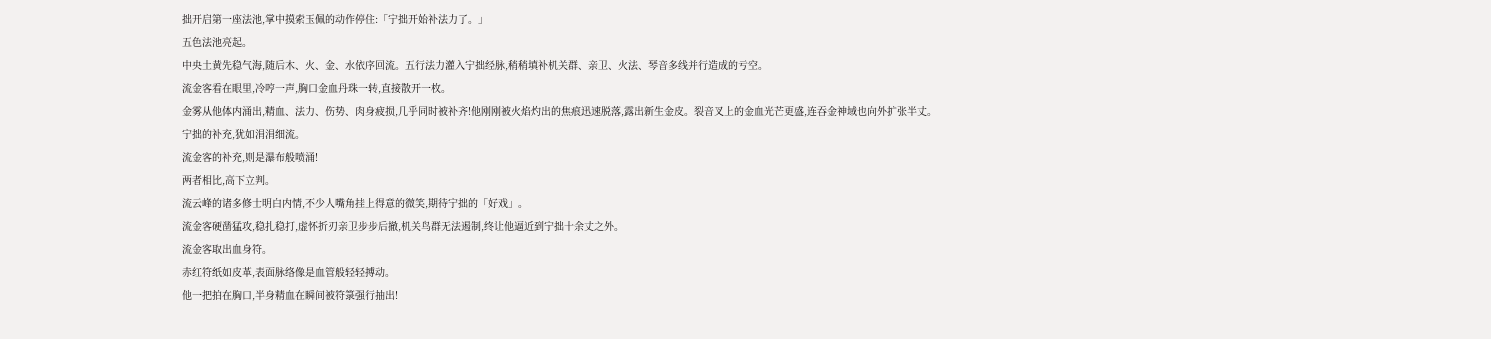拙开启第一座法池,掌中摸索玉佩的动作停住:「宁拙开始补法力了。」
五色法池亮起。
中央土黄先稳气海,随后木、火、金、水依序回流。五行法力灌入宁拙经脉,稍稍填补机关群、亲卫、火法、琴音多线并行造成的亏空。
流金客看在眼里,冷哼一声,胸口金血丹珠一转,直接散开一枚。
金雾从他体内涌出,精血、法力、伤势、肉身疲损,几乎同时被补齐!他刚刚被火焰灼出的焦痕迅速脱落,露出新生金皮。裂音叉上的金血光芒更盛,连吞金神域也向外扩张半丈。
宁拙的补充,犹如涓涓细流。
流金客的补充,则是瀑布般喷涌!
两者相比,高下立判。
流云峰的诸多修士明白内情,不少人嘴角挂上得意的微笑,期待宁拙的「好戏」。
流金客硬凿猛攻,稳扎稳打,虚怀折刃亲卫步步后撤,机关鸟群无法遏制,终让他逼近到宁拙十余丈之外。
流金客取出血身符。
赤红符纸如皮革,表面脉络像是血管般轻轻搏动。
他一把拍在胸口,半身精血在瞬间被符箓强行抽出!